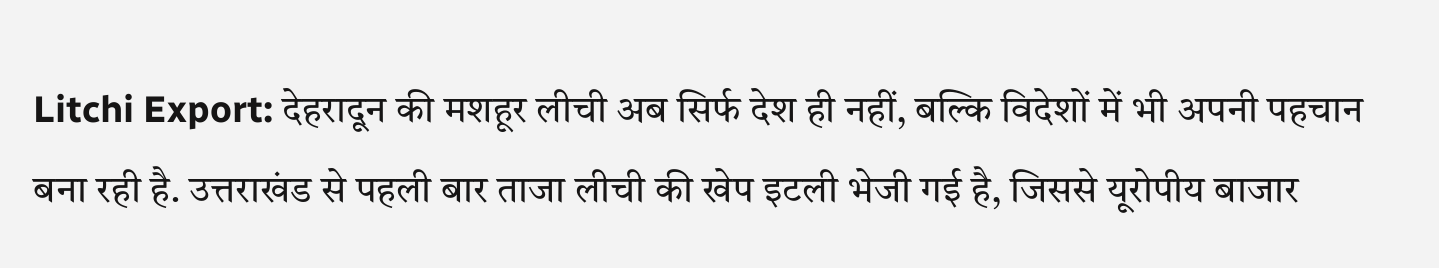Litchi Export: देहरादून की मशहूर लीची अब सिर्फ देश ही नहीं, बल्कि विदेशों में भी अपनी पहचान बना रही है. उत्तराखंड से पहली बार ताजा लीची की खेप इटली भेजी गई है, जिससे यूरोपीय बाजार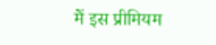में इस प्रीमियम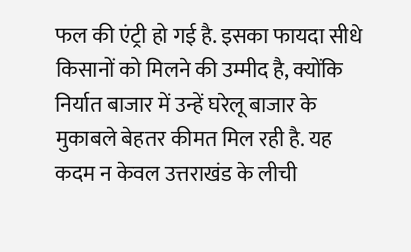फल की एंट्री हो गई है. इसका फायदा सीधे किसानों को मिलने की उम्मीद है, क्योंकि निर्यात बाजार में उन्हें घरेलू बाजार के मुकाबले बेहतर कीमत मिल रही है. यह कदम न केवल उत्तराखंड के लीची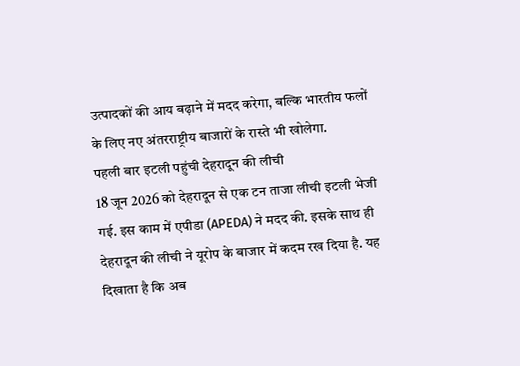उत्पादकों की आय बढ़ाने में मदद करेगा, बल्कि भारतीय फलों के लिए नए अंतरराष्ट्रीय बाजारों के रास्ते भी खोलेगा.
पहली बार इटली पहुंची देहरादून की लीची
18 जून 2026 को देहरादून से एक टन ताजा लीची इटली भेजी गई. इस काम में एपीडा (APEDA) ने मदद की. इसके साथ ही देहरादून की लीची ने यूरोप के बाजार में कदम रख दिया है. यह दिखाता है कि अब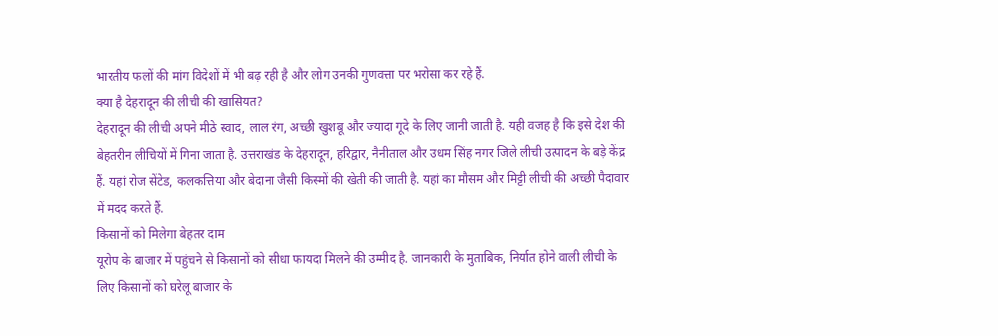भारतीय फलों की मांग विदेशों में भी बढ़ रही है और लोग उनकी गुणवत्ता पर भरोसा कर रहे हैं.
क्या है देहरादून की लीची की खासियत?
देहरादून की लीची अपने मीठे स्वाद, लाल रंग, अच्छी खुशबू और ज्यादा गूदे के लिए जानी जाती है. यही वजह है कि इसे देश की बेहतरीन लीचियों में गिना जाता है. उत्तराखंड के देहरादून, हरिद्वार, नैनीताल और उधम सिंह नगर जिले लीची उत्पादन के बड़े केंद्र हैं. यहां रोज सेंटेड, कलकत्तिया और बेदाना जैसी किस्मों की खेती की जाती है. यहां का मौसम और मिट्टी लीची की अच्छी पैदावार में मदद करते हैं.
किसानों को मिलेगा बेहतर दाम
यूरोप के बाजार में पहुंचने से किसानों को सीधा फायदा मिलने की उम्मीद है. जानकारी के मुताबिक, निर्यात होने वाली लीची के लिए किसानों को घरेलू बाजार के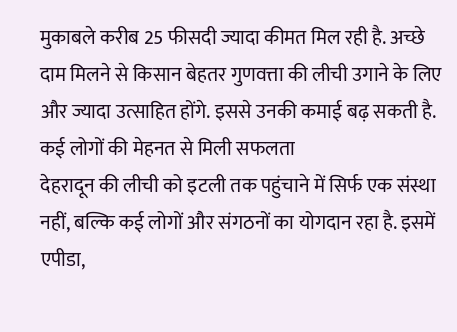मुकाबले करीब 25 फीसदी ज्यादा कीमत मिल रही है. अच्छे दाम मिलने से किसान बेहतर गुणवत्ता की लीची उगाने के लिए और ज्यादा उत्साहित होंगे. इससे उनकी कमाई बढ़ सकती है.
कई लोगों की मेहनत से मिली सफलता
देहरादून की लीची को इटली तक पहुंचाने में सिर्फ एक संस्था नहीं, बल्कि कई लोगों और संगठनों का योगदान रहा है. इसमें एपीडा,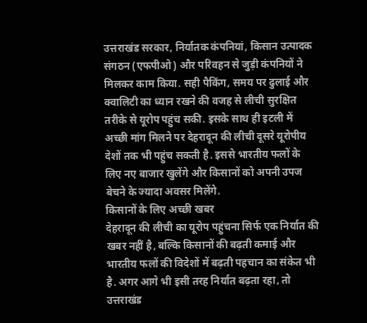उत्तराखंड सरकार, निर्यातक कंपनियां, किसान उत्पादक संगठन (एफपीओ) और परिवहन से जुड़ी कंपनियों ने मिलकर काम किया. सही पैकिंग, समय पर ढुलाई और क्वालिटी का ध्यान रखने की वजह से लीची सुरक्षित तरीके से यूरोप पहुंच सकी. इसके साथ ही इटली में अच्छी मांग मिलने पर देहरादून की लीची दूसरे यूरोपीय देशों तक भी पहुंच सकती है. इससे भारतीय फलों के लिए नए बाजार खुलेंगे और किसानों को अपनी उपज बेचने के ज्यादा अवसर मिलेंगे.
किसानों के लिए अच्छी खबर
देहरादून की लीची का यूरोप पहुंचना सिर्फ एक निर्यात की खबर नहीं है, बल्कि किसानों की बढ़ती कमाई और भारतीय फलों की विदेशों में बढ़ती पहचान का संकेत भी है. अगर आगे भी इसी तरह निर्यात बढ़ता रहा, तो उत्तराखंड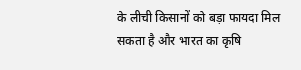के लीची किसानों को बड़ा फायदा मिल सकता है और भारत का कृषि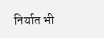निर्यात भी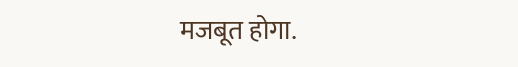मजबूत होगा.